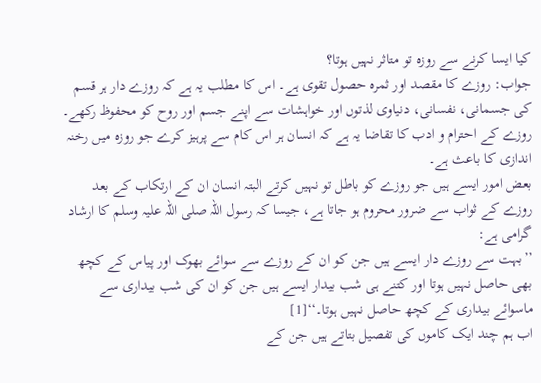کیا ایسا کرنے سے روزہ تو متاثر نہیں ہوتا؟
جواب: روزے کا مقصد اور ثمرہ حصول تقوی ہے۔ اس کا مطلب یہ ہے کہ روزے دار ہر قسم کی جسمانی، نفسانی، دنیاوی لذتوں اور خواہشات سے اپنے جسم اور روح کو محفوظ رکھے۔ روزے کے احترام و ادب کا تقاضا یہ ہے کہ انسان ہر اس کام سے پرہیز کرے جو روزہ میں رخنہ اندازی کا باعث ہے۔
بعض امور ایسے ہیں جو روزے کو باطل تو نہیں کرتے البتہ انسان ان کے ارتکاب کے بعد روزے کے ثواب سے ضرور محروم ہو جاتا ہے، جیسا کہ رسول اللہ صلی اللہ علیہ وسلم کا ارشاد گرامی ہے:
’’بہت سے روزے دار ایسے ہیں جن کو ان کے روزے سے سوائے بھوک اور پیاس کے کچھ بھی حاصل نہیں ہوتا اور کتنے ہی شب بیدار ایسے ہیں جن کو ان کی شب بیداری سے ماسوائے بیداری کے کچھ حاصل نہیں ہوتا۔‘‘[1]
اب ہم چند ایک کاموں کی تفصیل بتاتے ہیں جن کے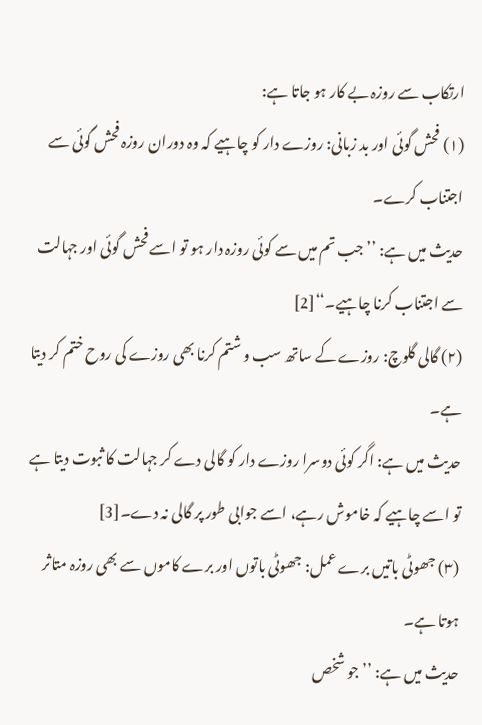ارتکاب سے روزہ بے کار ہو جاتا ہے:
(۱) فحش گوئی اور بد زبانی: روزے دار کو چاہیے کہ وہ دوران روزہ فحش گوئی سے اجتناب کرے۔
حدیث میں ہے: ’’جب تم میں سے کوئی روزہ دار ہو تو اسے فحش گوئی اور جہالت سے اجتناب کرنا چاہیے۔‘‘[2]
(۲) گالی گلوچ: روزے کے ساتھ سب و شتم کرنا بھی روزے کی روح ختم کر دیتا ہے۔
حدیث میں ہے: اگر کوئی دوسرا روزے دار کو گالی دے کر جہالت کا ثبوت دیتا ہے تو اسے چاہیے کہ خاموش رہے، اسے جوابی طور پر گالی نہ دے۔[3]
(۳) جھوٹی باتیں برے عمل: جھوٹی باتوں اور برے کاموں سے بھی روزہ متاثر ہوتا ہے۔
حدیث میں ہے: ’’جو شخص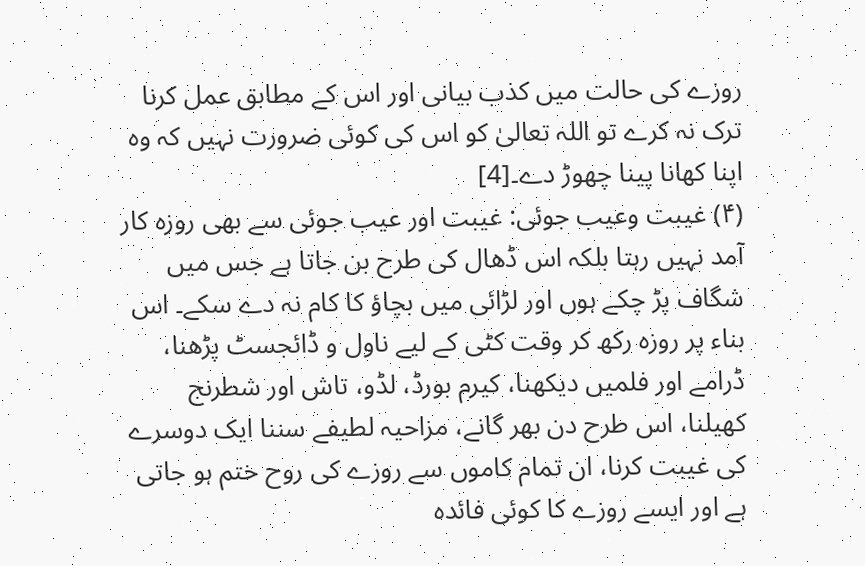روزے کی حالت میں کذب بیانی اور اس کے مطابق عمل کرنا ترک نہ کرے تو اللہ تعالیٰ کو اس کی کوئی ضرورت نہیں کہ وہ اپنا کھانا پینا چھوڑ دے۔[4]
(۴) غیبت وعیب جوئی: غیبت اور عیب جوئی سے بھی روزہ کار آمد نہیں رہتا بلکہ اس ڈھال کی طرح بن جاتا ہے جس میں شگاف پڑ چکے ہوں اور لڑائی میں بچاؤ کا کام نہ دے سکے۔ اس بناء پر روزہ رکھ کر وقت کٹی کے لیے ناول و ڈائجسٹ پڑھنا، ڈرامے اور فلمیں دیکھنا، کیرم بورڈ، لڈو، تاش اور شطرنج کھیلنا، اس طرح دن بھر گانے، مزاحیہ لطیفے سننا ایک دوسرے کی غیبت کرنا، ان تمام کاموں سے روزے کی روح ختم ہو جاتی ہے اور ایسے روزے کا کوئی فائدہ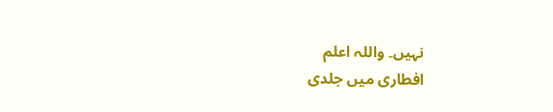نہیں۔ واللہ اعلم
افطاری میں جلدی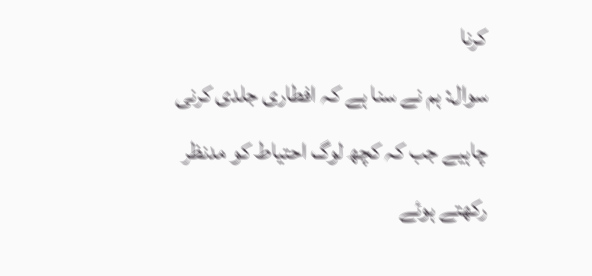کرنا
سوال: ہم نے سنا ہے کہ افطاری جلدی کرنی چاہیے جب کہ کچھ لوگ احتیاط کو مدنظر رکھتے ہوئے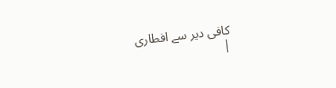کافی دیر سے افطاری
|